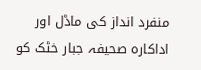منفرد انداز کی ماڈل اور اداکارہ صحیفہ جبار خٹک کو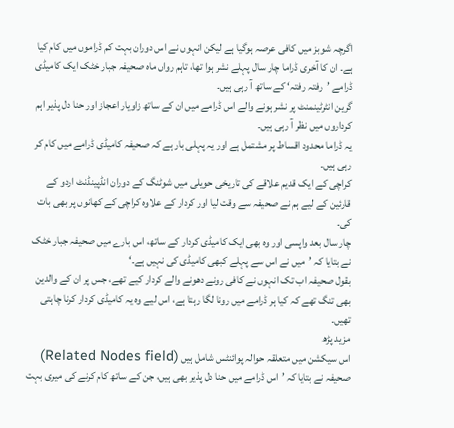اگرچہ شوبز میں کافی عرصہ ہوگیا ہے لیکن انہوں نے اس دوران بہت کم ڈراموں میں کام کیا ہے۔ ان کا آخری ڈراما چار سال پہلے نشر ہوا تھا، تاہم رواں ماہ صحیفہ جبار خٹک ایک کامیڈی ڈرامے ’رفتہ رفتہ‘ کے ساتھ آ رہی ہیں۔
گرین انٹرٹینمنٹ پر نشر ہونے والے اس ڈرامے میں ان کے ساتھ زاویار اعجاز اور حنا دل پذیر اہم کرداروں میں نظر آ رہی ہیں۔
یہ ڈراما محدود اقساط پر مشتمل ہے اور یہ پہلی بار ہے کہ صحیفہ کامیڈی ڈرامے میں کام کر رہی ہیں۔
کراچی کے ایک قدیم علاقے کی تاریخی حویلی میں شوٹنگ کے دوران انڈپینڈنٹ اردو کے قارئین کے لیے ہم نے صحیفہ سے وقت لیا اور کردار کے علاوہ کراچی کے کھانوں پر بھی بات کی۔
چار سال بعد واپسی اور وہ بھی ایک کامیڈی کردار کے ساتھ، اس بارے میں صحیفہ جبار خٹک نے بتایا کہ ’میں نے اس سے پہلے کبھی کامیڈی کی نہیں ہے۔‘
بقول صحیفہ اب تک انہوں نے کافی رونے دھونے والے کردار کیے تھے، جس پر ان کے والدین بھی تنگ تھے کہ کیا ہر ڈرامے میں رونا لگا رہتا ہے، اس لیے وہ یہ کامیڈی کردار کرنا چاہتی تھیں۔
مزید پڑھ
اس سیکشن میں متعلقہ حوالہ پوائنٹس شامل ہیں (Related Nodes field)
صحیفہ نے بتایا کہ ’اس ڈرامے میں حنا دل پذیر بھی ہیں، جن کے ساتھ کام کرنے کی میری بہت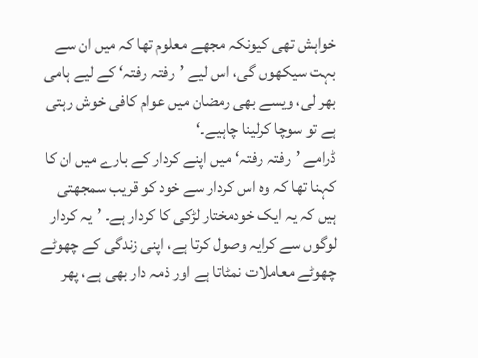خواہش تھی کیونکہ مجھے معلوم تھا کہ میں ان سے بہت سیکھوں گی، اس لیے ’رفتہ رفتہ‘ کے لیے ہامی بھر لی، ویسے بھی رمضان میں عوام کافی خوش رہتی ہے تو سوچا کرلینا چاہیے۔‘
ڈرامے ’رفتہ رفتہ‘ میں اپنے کردار کے بارے میں ان کا کہنا تھا کہ وہ اس کردار سے خود کو قریب سمجھتی ہیں کہ یہ ایک خودمختار لڑکی کا کردار ہے۔ ’یہ کردار لوگوں سے کرایہ وصول کرتا ہے، اپنی زندگی کے چھوٹے چھوٹے معاملات نمٹاتا ہے اور ذمہ دار بھی ہے، پھر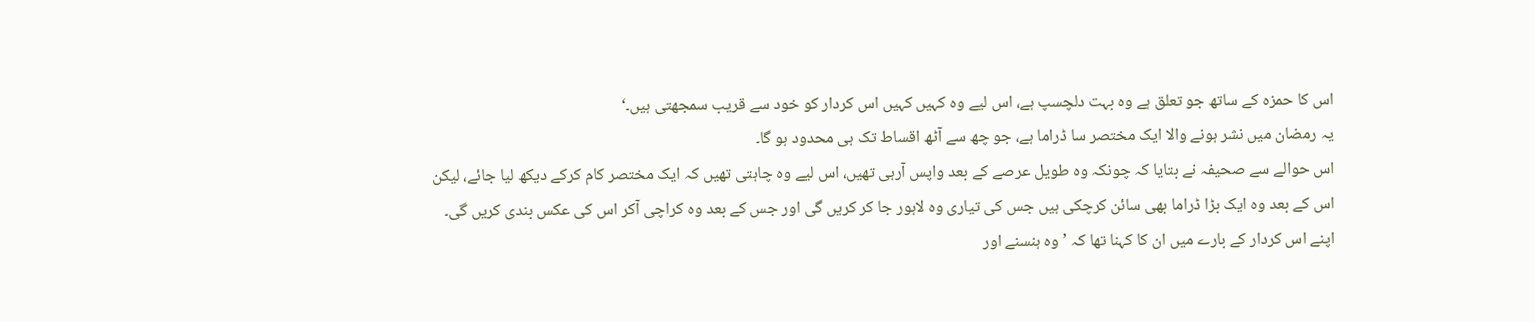اس کا حمزہ کے ساتھ جو تعلق ہے وہ بہت دلچسپ ہے، اس لیے وہ کہیں کہیں اس کردار کو خود سے قریب سمجھتی ہیں۔‘
یہ رمضان میں نشر ہونے والا ایک مختصر سا ڈراما ہے، جو چھ سے آٹھ اقساط تک ہی محدود ہو گا۔
اس حوالے سے صحیفہ نے بتایا کہ چونکہ وہ طویل عرصے کے بعد واپس آرہی تھیں، اس لیے وہ چاہتی تھیں کہ ایک مختصر کام کرکے دیکھ لیا جائے، لیکن اس کے بعد وہ ایک بڑا ڈراما بھی سائن کرچکی ہیں جس کی تیاری وہ لاہور جا کر کریں گی اور جس کے بعد وہ کراچی آکر اس کی عکس بندی کریں گی۔
اپنے اس کردار کے بارے میں ان کا کہنا تھا کہ ’وہ ہنسنے اور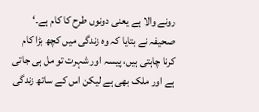رونے والا ہے یعنی دونوں طرح کا کام ہے۔‘
صحیفہ نے بتایا کہ وہ زندگی میں کچھ بڑا کام کرنا چاہتی ہیں، پیسہ اور شہرت تو مل ہی جاتی ہے اور ملک بھی ہے لیکن اس کے ساتھ زندگی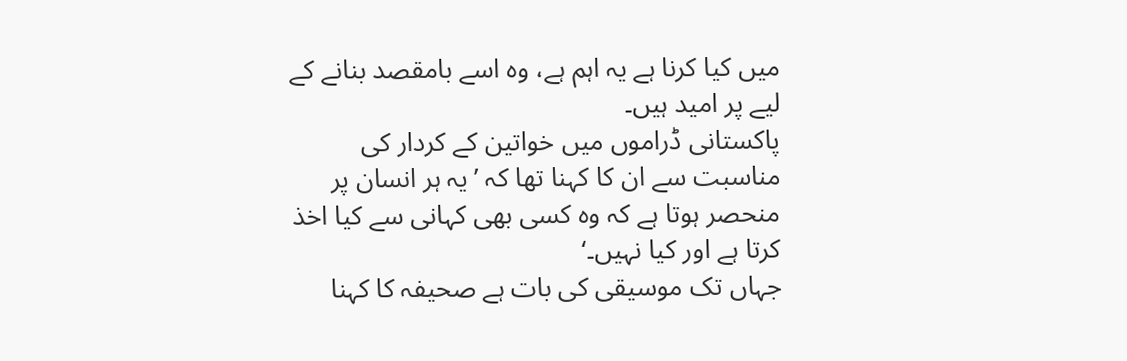میں کیا کرنا ہے یہ اہم ہے، وہ اسے بامقصد بنانے کے لیے پر امید ہیں۔
پاکستانی ڈراموں میں خواتین کے کردار کی مناسبت سے ان کا کہنا تھا کہ ’یہ ہر انسان پر منحصر ہوتا ہے کہ وہ کسی بھی کہانی سے کیا اخذ کرتا ہے اور کیا نہیں۔‘
جہاں تک موسیقی کی بات ہے صحیفہ کا کہنا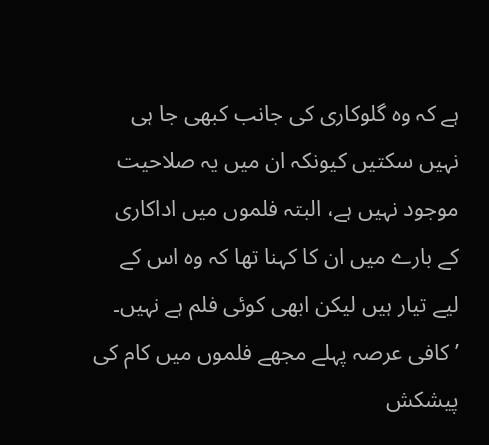ہے کہ وہ گلوکاری کی جانب کبھی جا ہی نہیں سکتیں کیونکہ ان میں یہ صلاحیت موجود نہیں ہے، البتہ فلموں میں اداکاری کے بارے میں ان کا کہنا تھا کہ وہ اس کے لیے تیار ہیں لیکن ابھی کوئی فلم ہے نہیں۔
’کافی عرصہ پہلے مجھے فلموں میں کام کی پیشکش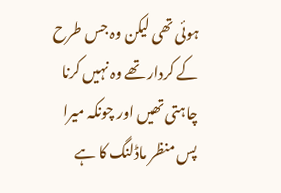ہوئی تھی لیکن وہ جس طرح کے کردار تھے وہ نہیں کرنا چاہتی تھیں اور چونکہ میرا پس منظر ماڈلنگ کا ہے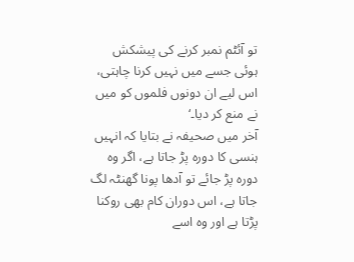تو آئٹم نمبر کرنے کی پیشکش ہوئی جسے میں نہیں کرنا چاہتی، اس لیے ان دونوں فلموں کو میں نے منع کر دیا۔‘
آخر میں صحیفہ نے بتایا کہ انہیں ہنسی کا دورہ پڑ جاتا ہے، اگر وہ دورہ پڑ جائے تو آدھا پونا گھنٹہ لگ جاتا ہے، اس دوران کام بھی روکنا پڑتا ہے اور وہ اسے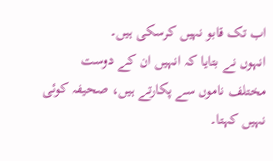اب تک قابو نہیں کرسکی ہیں۔
انہوں نے بتایا کہ انہیں ان کے دوست مختلف ناموں سے پکارتے ہیں، صحیفہ کوئی نہیں کہتا۔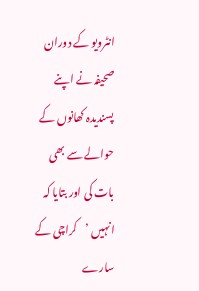انٹرویو کے دوران صحیفہ نے اپنے پسندیدہ کھانوں کے حوالے سے بھی بات کی اور بتایا کہ انہیں ’کراچی کے سارے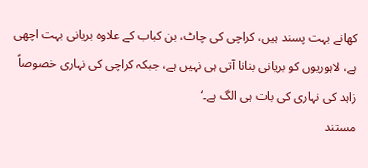کھانے بہت پسند ہیں، کراچی کی چاٹ، بن کباب کے علاوہ بریانی بہت اچھی ہے، لاہوریوں کو بریانی بنانا آتی ہی نہیں ہے، جبکہ کراچی کی نہاری خصوصاً زاہد کی نہاری کی بات ہی الگ ہے۔‘
مستند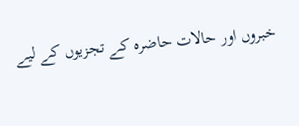خبروں اور حالات حاضرہ کے تجزیوں کے لیے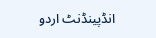انڈپینڈنٹ اردو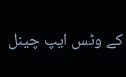کے وٹس ایپ چینل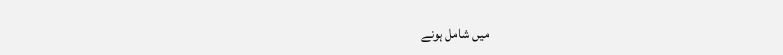میں شامل ہونے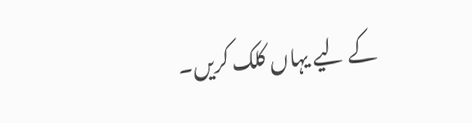کے لیے یہاں کلک کریں۔